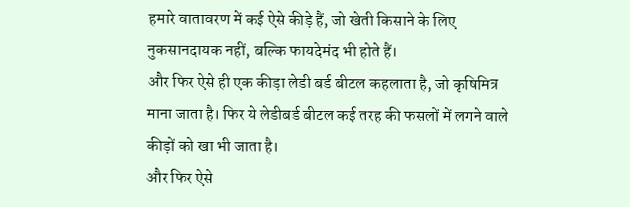हमारे वातावरण में कई ऐसे कीड़े हैं, जो खेती किसाने के लिए नुकसानदायक नहीं, बल्कि फायदेमंद भी होते हैं।
और फिर ऐसे ही एक कीड़ा लेडी बर्ड बीटल कहलाता है, जो कृषिमित्र माना जाता है। फिर ये लेडीबर्ड बीटल कई तरह की फसलों में लगने वाले कीड़ों को खा भी जाता है।
और फिर ऐसे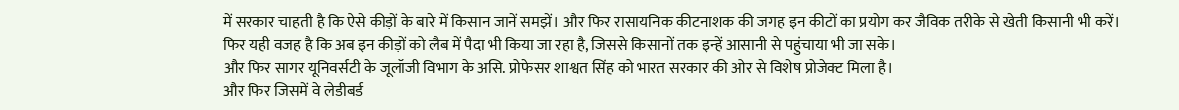में सरकार चाहती है कि ऐसे कीड़ों के बारे में किसान जानें समझें। और फिर रासायनिक कीटनाशक की जगह इन कीटों का प्रयोग कर जैविक तरीके से खेती किसानी भी करें।
फिर यही वजह है कि अब इन कीड़ों को लैब में पैदा भी किया जा रहा है, जिससे किसानों तक इन्हें आसानी से पहुंचाया भी जा सके।
और फिर सागर यूनिवर्सटी के जूलॉजी विभाग के असि. प्रोफेसर शाश्वत सिंह को भारत सरकार की ओर से विशेष प्रोजेक्ट मिला है।
और फिर जिसमें वे लेडीबर्ड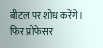बीटल पर शोध करेंगे। फिर प्रोफेसर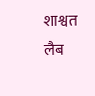शाश्वत लैब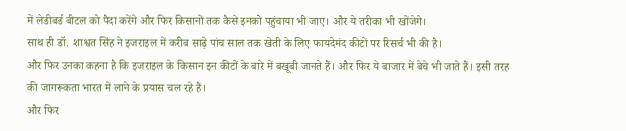में लेडीबर्ड बीटल को पैदा करेंगे और फिर किसानों तक कैसे इनको पहुंचाया भी जाए। और ये तरीका भी खोंजेगे।
साथ ही डॉ. शाश्वत सिंह ने इजराइल में करीब साढ़े पांच साल तक खेती के लिए फायदेमंद कीटों पर रिसर्च भी की है।
और फिर उनका कहना है कि इजराइल के किसान इन कीटों के बारे में बखूबी जानते हैं। और फिर ये बाजार में बेचे भी जाते हैं। इसी तरह की जागरूकता भारत में लाने के प्रयास चल रहे हैं।
और फिर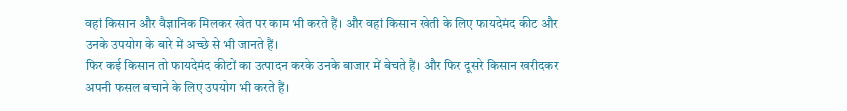वहां किसान और वैज्ञानिक मिलकर खेत पर काम भी करते हैं। और वहां किसान खेती के लिए फायदेमंद कीट और उनके उपयोग के बारे में अच्छे से भी जानते हैं।
फिर कई किसान तो फायदेमंद कीटों का उत्पादन करके उनके बाजार में बेचते हैं। और फिर दूसरे किसान खरीदकर अपनी फसल बचाने के लिए उपयोग भी करते हैं।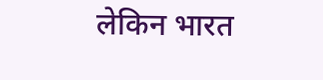लेकिन भारत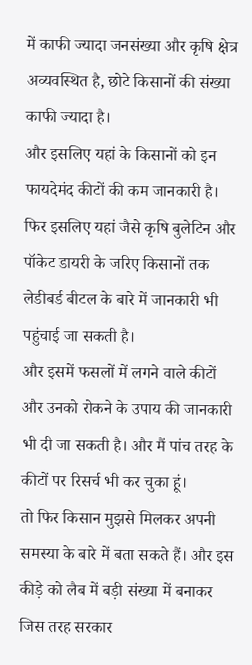में काफी ज्यादा जनसंख्या और कृषि क्षेत्र अव्यवस्थित है, छोटे किसानों की संख्या काफी ज्यादा है।
और इसलिए यहां के किसानों को इन फायदेमंद कीटों की कम जानकारी है। फिर इसलिए यहां जैसे कृषि बुलेटिन और पॉकेट डायरी के जरिए किसानों तक लेडीबर्ड बीटल के बारे में जानकारी भी पहुंचाई जा सकती है।
और इसमें फसलों में लगने वाले कीटों और उनको रोकने के उपाय की जानकारी भी दी जा सकती है। और मैं पांच तरह के कीटों पर रिसर्च भी कर चुका हूं।
तो फिर किसान मुझसे मिलकर अपनी समस्या के बारे में बता सकते हैं। और इस कीड़े को लैब में बड़ी संख्या में बनाकर जिस तरह सरकार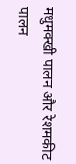मधुमक्खी पालन और रेशमकीट पालन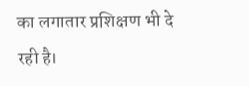का लगातार प्रशिक्षण भी दे रही है।